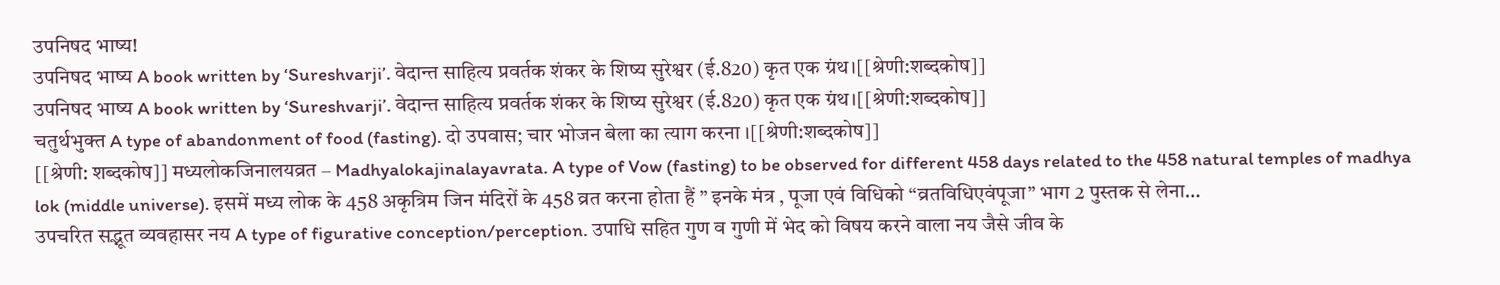उपनिषद भाष्य!
उपनिषद भाष्य A book written by ‘Sureshvarji’. वेदान्त साहित्य प्रवर्तक शंकर के शिष्य सुरेश्वर (ई.820) कृत एक ग्रंथ।[[श्रेणी:शब्दकोष]]
उपनिषद भाष्य A book written by ‘Sureshvarji’. वेदान्त साहित्य प्रवर्तक शंकर के शिष्य सुरेश्वर (ई.820) कृत एक ग्रंथ।[[श्रेणी:शब्दकोष]]
चतुर्थभुक्त A type of abandonment of food (fasting). दो उपवास; चार भोजन बेला का त्याग करना ।[[श्रेणी:शब्दकोष]]
[[श्रेणी: शब्दकोष]] मध्यलोकजिनालयव्रत – Madhyalokajinalayavrata. A type of Vow (fasting) to be observed for different 458 days related to the 458 natural temples of madhya lok (middle universe). इसमें मध्य लोक के 458 अकृत्रिम जिन मंदिरों के 458 व्रत करना होता हैं ” इनके मंत्र , पूजा एवं विधिको “व्रतविधिएवंपूजा” भाग 2 पुस्तक से लेना…
उपचरित सद्भूत व्यवहासर नय A type of figurative conception/perception. उपाधि सहित गुण व गुणी में भेद को विषय करने वाला नय जैसे जीव के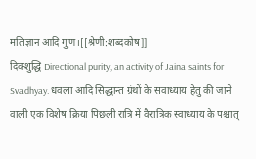मतिज्ञान आदि गुण।[[श्रेणी:शब्दकोष]]
दिक्शुद्धि Directional purity, an activity of Jaina saints for Svadhyay. धवला आदि सिद्धान्त ग्रंथों के सवाध्याय हेतु की जाने वाली एक विशेष क्रिया पिछली रात्रि में वैरात्रिक स्वाध्याय के पश्चात्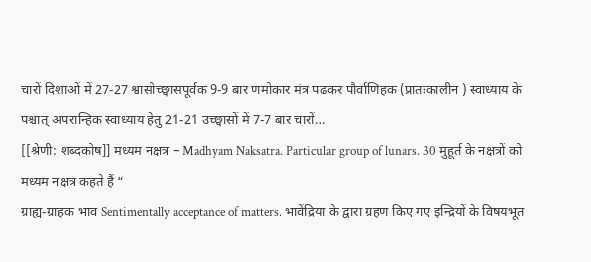चारों दिशाओं में 27-27 श्वासोच्छ्वासपूर्वक 9-9 बार णमोकार मंत्र पढकर पौर्वाणिहक (प्रातःकालीन ) स्वाध्याय के पश्चात् अपरान्हिक स्वाध्याय हेतु 21-21 उच्छ्वासों में 7-7 बार चारों…
[[श्रेणी: शब्दकोष]] मध्यम नक्षत्र – Madhyam Naksatra. Particular group of lunars. 30 मुहूर्त के नक्षत्रों को मध्यम नक्षत्र कहते हैं “
ग्राह्य-ग्राहक भाव Sentimentally acceptance of matters. भावेंद्रिया के द्वारा ग्रहण किए गए इन्द्रियों के विषयभूत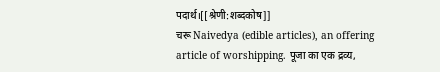पदार्थ।[[श्रेणी:शब्दकोष]]
चरू Naivedya (edible articles), an offering article of worshipping. पूजा का एक द्रव्य,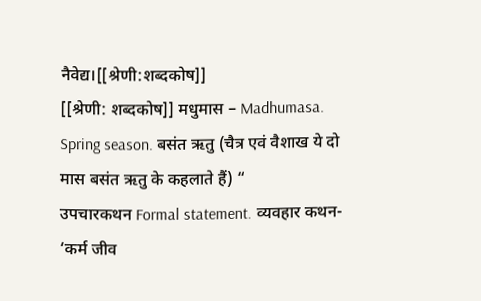नैवेद्य।[[श्रेणी:शब्दकोष]]
[[श्रेणी: शब्दकोष]] मधुमास – Madhumasa. Spring season. बसंत ऋतु (चैत्र एवं वैशाख ये दो मास बसंत ऋतु के कहलाते हैं) “
उपचारकथन Formal statement. व्यवहार कथन- ‘कर्म जीव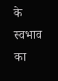के स्वभाव का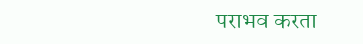पराभव करता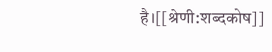है।[[श्रेणी:शब्दकोष]]